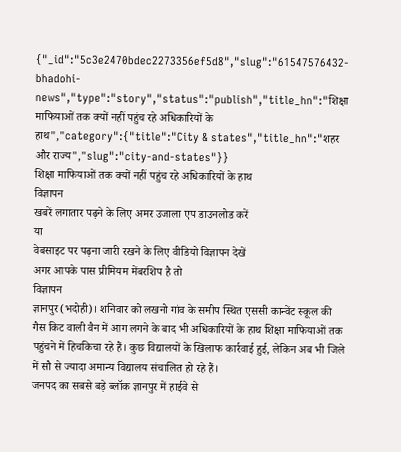{"_id":"5c3e2470bdec2273356ef5d8","slug":"61547576432-bhadohi-news","type":"story","status":"publish","title_hn":"शिक्षा माफियाओं तक क्यों नहीं पहुंच रहे अधिकारियों के हाथ","category":{"title":"City & states","title_hn":"शहर और राज्य","slug":"city-and-states"}}
शिक्षा माफियाओं तक क्यों नहीं पहुंच रहे अधिकारियों के हाथ
विज्ञापन
खबरें लगातार पढ़ने के लिए अमर उजाला एप डाउनलोड करें
या
वेबसाइट पर पढ़ना जारी रखने के लिए वीडियो विज्ञापन देखें
अगर आपके पास प्रीमियम मेंबरशिप है तो
विज्ञापन
ज्ञानपुर (भदोही)। शनिवार को लखनो गांव के समीप स्थित एससी कान्वेंट स्कूल की गैस किट वाली वैन में आग लगने के बाद भी अधिकारियों के हाथ शिक्षा माफियाओं तक पहुंचने में हिचकिचा रहे हैं। कुछ विद्यालयों के खिलाफ कार्रवाई हुई, लेकिन अब भी जिले में सौ से ज्यादा अमान्य विद्यालय संचालित हो रहे हैं।
जनपद का सबसे बड़े ब्लॉक ज्ञानपुर में हाईवे से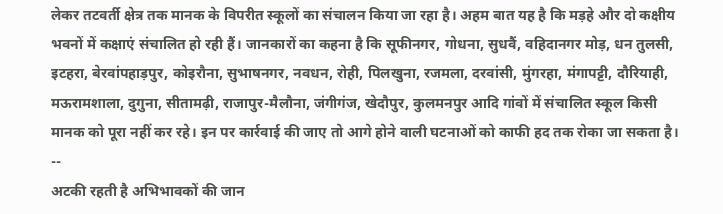लेकर तटवर्ती क्षेत्र तक मानक के विपरीत स्कूलों का संचालन किया जा रहा है। अहम बात यह है कि मड़हे और दो कक्षीय भवनों में कक्षाएं संचालित हो रही हैं। जानकारों का कहना है कि सूफीनगर, गोधना, सुधवैं, वहिदानगर मोड़, धन तुलसी, इटहरा, बेरवांपहाड़पुर, कोइरौना, सुभाषनगर, नवधन, रोही, पिलखुना, रजमला, दरवांसी, मुंगरहा, मंगापट्टी, दौरियाही, मऊरामशाला, दुगुना, सीतामढ़ी, राजापुर-मैलौना, जंगीगंज, खेदौपुर, कुलमनपुर आदि गांवों में संचालित स्कूल किसी मानक को पूरा नहीं कर रहे। इन पर कार्रवाई की जाए तो आगे होने वाली घटनाओं को काफी हद तक रोका जा सकता है।
--
अटकी रहती है अभिभावकों की जान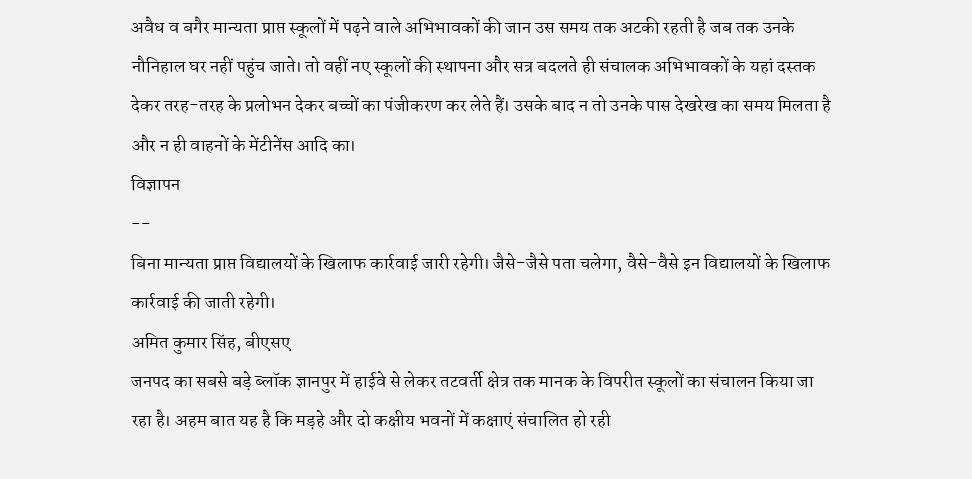अवैध व बगैर मान्यता प्राप्त स्कूलों में पढ़ने वाले अभिभावकों की जान उस समय तक अटकी रहती है जब तक उनके नौनिहाल घर नहीं पहुंच जाते। तो वहीं नए स्कूलों की स्थापना और सत्र बदलते ही संचालक अभिभावकों के यहां दस्तक देकर तरह-तरह के प्रलोभन देकर बच्चों का पंजीकरण कर लेते हैं। उसके बाद न तो उनके पास देखरेख का समय मिलता है और न ही वाहनों के मेंटीनेंस आदि का।
विज्ञापन
--
बिना मान्यता प्राप्त विद्यालयों के खिलाफ कार्रवाई जारी रहेगी। जैसे-जैसे पता चलेगा, वैसे-वैसे इन विद्यालयों के खिलाफ कार्रवाई की जाती रहेगी।
अमित कुमार सिंह, बीएसए
जनपद का सबसे बड़े ब्लॉक ज्ञानपुर में हाईवे से लेकर तटवर्ती क्षेत्र तक मानक के विपरीत स्कूलों का संचालन किया जा रहा है। अहम बात यह है कि मड़हे और दो कक्षीय भवनों में कक्षाएं संचालित हो रही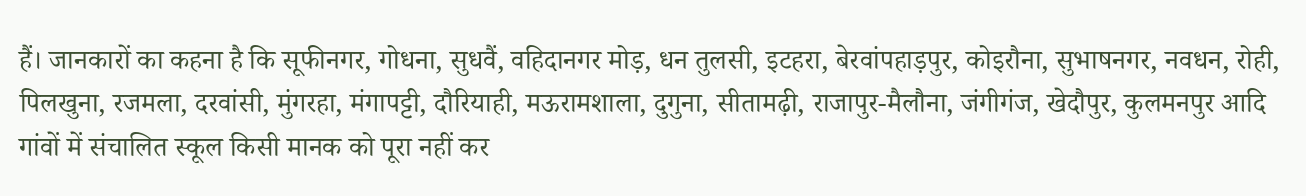हैं। जानकारों का कहना है कि सूफीनगर, गोधना, सुधवैं, वहिदानगर मोड़, धन तुलसी, इटहरा, बेरवांपहाड़पुर, कोइरौना, सुभाषनगर, नवधन, रोही, पिलखुना, रजमला, दरवांसी, मुंगरहा, मंगापट्टी, दौरियाही, मऊरामशाला, दुगुना, सीतामढ़ी, राजापुर-मैलौना, जंगीगंज, खेदौपुर, कुलमनपुर आदि गांवों में संचालित स्कूल किसी मानक को पूरा नहीं कर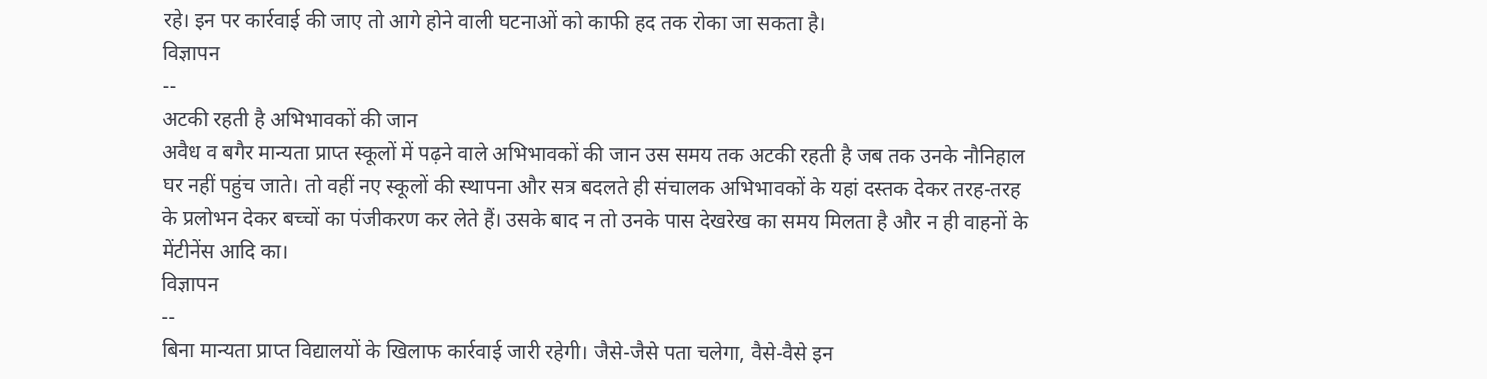रहे। इन पर कार्रवाई की जाए तो आगे होने वाली घटनाओं को काफी हद तक रोका जा सकता है।
विज्ञापन
--
अटकी रहती है अभिभावकों की जान
अवैध व बगैर मान्यता प्राप्त स्कूलों में पढ़ने वाले अभिभावकों की जान उस समय तक अटकी रहती है जब तक उनके नौनिहाल घर नहीं पहुंच जाते। तो वहीं नए स्कूलों की स्थापना और सत्र बदलते ही संचालक अभिभावकों के यहां दस्तक देकर तरह-तरह के प्रलोभन देकर बच्चों का पंजीकरण कर लेते हैं। उसके बाद न तो उनके पास देखरेख का समय मिलता है और न ही वाहनों के मेंटीनेंस आदि का।
विज्ञापन
--
बिना मान्यता प्राप्त विद्यालयों के खिलाफ कार्रवाई जारी रहेगी। जैसे-जैसे पता चलेगा, वैसे-वैसे इन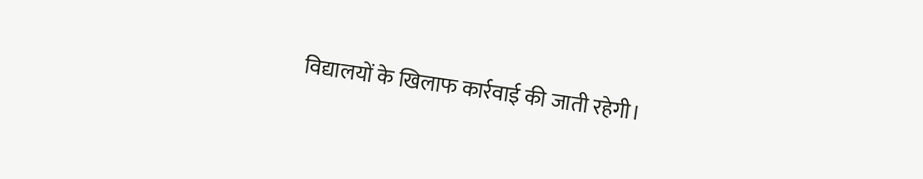विद्यालयों के खिलाफ कार्रवाई की जाती रहेगी।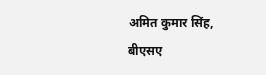अमित कुमार सिंह, बीएसए